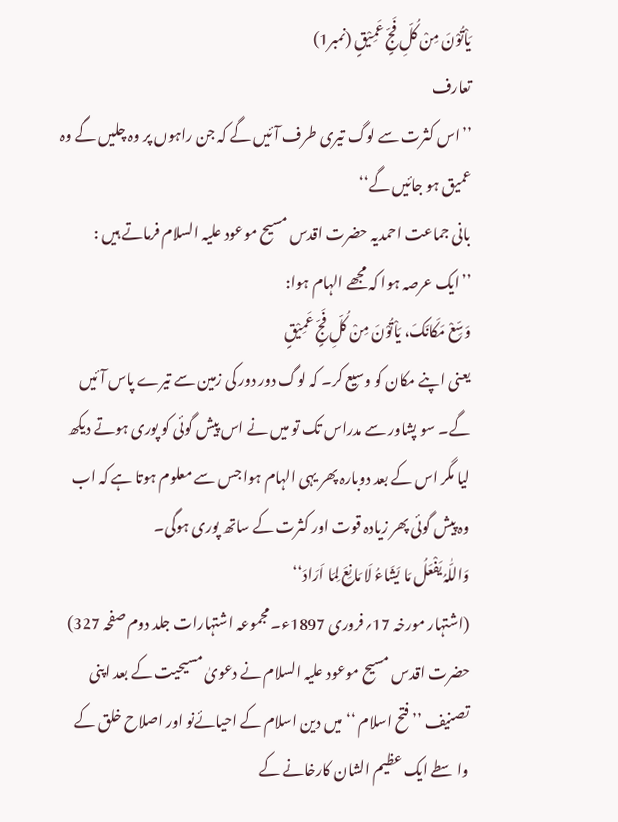یَاْتُوْنَ مِنْ کُلِّ فَجٍّ عَمِیْقٍ (نمبر1)
تعارف
’’اس کثرت سے لوگ تیری طرف آئیں گے کہ جن راہوں پر وہ چلیں گے وہ عمیق ہو جائیں گے‘‘
بانی جماعت احمدیہ حضرت اقدس مسیح موعود علیہ السلام فرماتے ہیں :
’’ایک عرصہ ہوا کہ مجھے الہام ہوا:
وَسِّعْ مَکَانَکَ، یَاْتُوْنَ مِنْ کُلِّ فَجٍّ عَمِیْقٍ
یعنی اپنے مکان کو وسیع کر۔ کہ لوگ دور دور کی زمین سے تیرے پاس آئیں گے۔ سو پشاور سے مدراس تک تو میں نے اس پیش گوئی کو پوری ہوتے دیکھ لیا مگر اس کے بعد دوبارہ پھر یہی الہام ہوا جس سے معلوم ہوتا ہے کہ اب وہ پیش گوئی پھر زیادہ قوت اور کثرت کے ساتھ پوری ہوگی۔
وَاللّٰہُ یَفْعَلُ مَا یَشَاءُ لَا مَانِعَ لِمَا اَرَادَ‘‘
(اشتہار مورخہ 17؍فروری 1897ء۔ مجموعہ اشتہارات جلد دوم صفحہ 327)
حضرت اقدس مسیح موعود علیہ السلام نے دعویٰ مسیحیت کے بعد اپنی تصنیف ’’فتح اسلام ‘‘میں دین اسلام کے احیائےنو اور اصلاح خلق کے واسطے ایک عظیم الشان کارخانے کے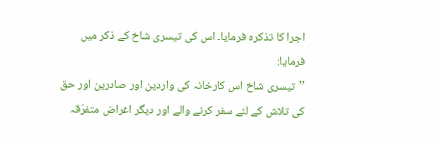اجرا کا تذکرہ فرمایا۔ اس کی تیسری شاخ کے ذکر میں فرمایا:
’’تیسری شاخ اس کارخانہ کی واردین اور صادرین اور حق کی تلاش کے لئے سفر کرنے والے اور دیگر اغراض متفرّقہ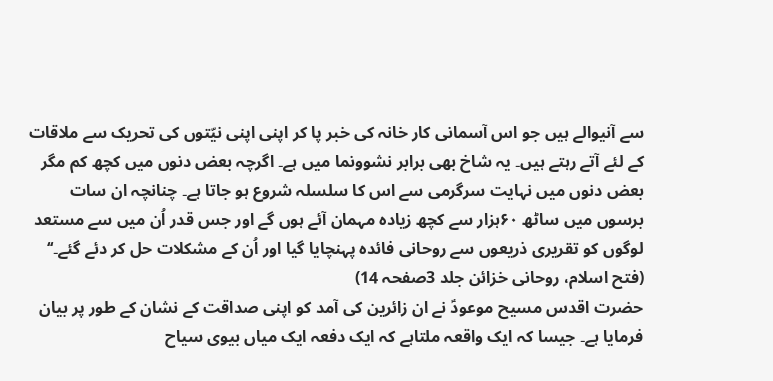سے آنیوالے ہیں جو اس آسمانی کار خانہ کی خبر پا کر اپنی اپنی نیّتوں کی تحریک سے ملاقات کے لئے آتے رہتے ہیں۔ یہ شاخ بھی برابر نشوونما میں ہے۔ اگرچہ بعض دنوں میں کچھ کم مگر بعض دنوں میں نہایت سرگرمی سے اس کا سلسلہ شروع ہو جاتا ہے۔ چنانچہ ان سات برسوں میں ساٹھ ۶۰ہزار سے کچھ زیادہ مہمان آئے ہوں گے اور جس قدر اُن میں سے مستعد لوگوں کو تقریری ذریعوں سے روحانی فائدہ پہنچایا گیا اور اُن کے مشکلات حل کر دئے گئے۔‘‘
(فتح اسلام، روحانی خزائن جلد 3صفحہ 14)
حضرت اقدس مسیح موعودؑ نے ان زائرین کی آمد کو اپنی صداقت کے نشان کے طور پر بیان فرمایا ہے۔ جیسا کہ ایک واقعہ ملتاہے کہ ایک دفعہ ایک میاں بیوی سیاح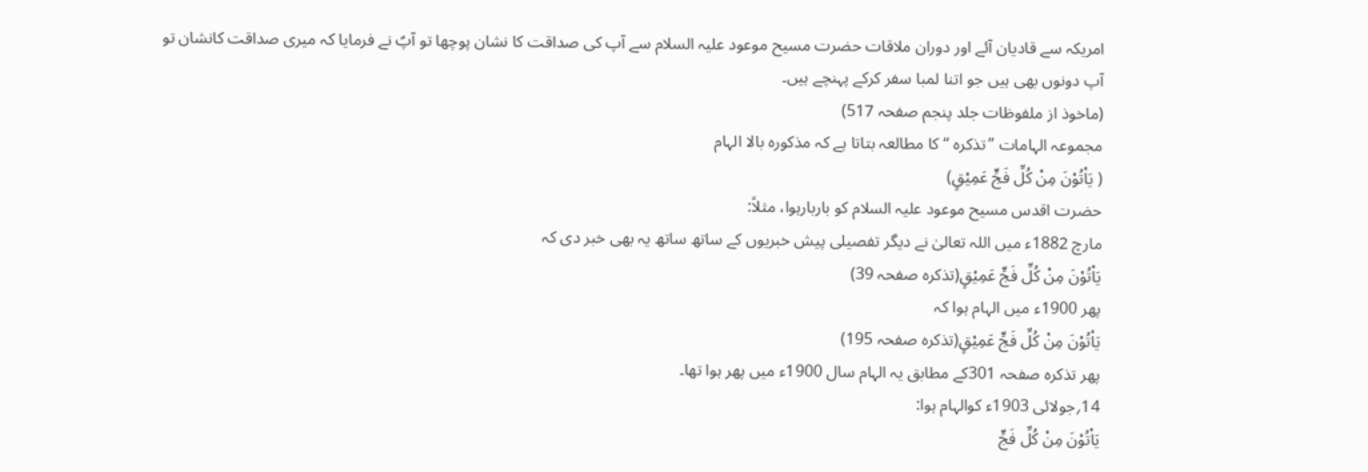امریکہ سے قادیان آئے اور دوران ملاقات حضرت مسیح موعود علیہ السلام سے آپ کی صداقت کا نشان پوچھا تو آپؑ نے فرمایا کہ میری صداقت کانشان تو آپ دونوں بھی ہیں جو اتنا لمبا سفر کرکے پہنچے ہیں۔
(ماخوذ از ملفوظات جلد پنجم صفحہ 517)
مجموعہ الہامات ’’تذکرہ ‘‘ کا مطالعہ بتاتا ہے کہ مذکورہ بالا الہام
( یَاْتُوْنَ مِنْ کُلِّ فَجٍّ عَمِیْقٍ)
حضرت اقدس مسیح موعود علیہ السلام کو باربارہوا، مثلاً:
مارچ 1882ء میں اللہ تعالیٰ نے دیگر تفصیلی پیش خبریوں کے ساتھ ساتھ یہ بھی خبر دی کہ
یَاْتُوْنَ مِنْ کُلِّ فَجٍّ عَمِیْقٍ(تذکرہ صفحہ 39)
پھر 1900ء میں الہام ہوا کہ
یَاْتُوْنَ مِنْ کُلِّ فَجٍّ عَمِیْقٍ(تذکرہ صفحہ 195)
پھر تذکرہ صفحہ 301کے مطابق یہ الہام سال 1900ء میں پھر ہوا تھا۔
14؍جولائی 1903ء کوالہام ہوا:
یَاْتُوْنَ مِنْ کُلِّ فَجٍّ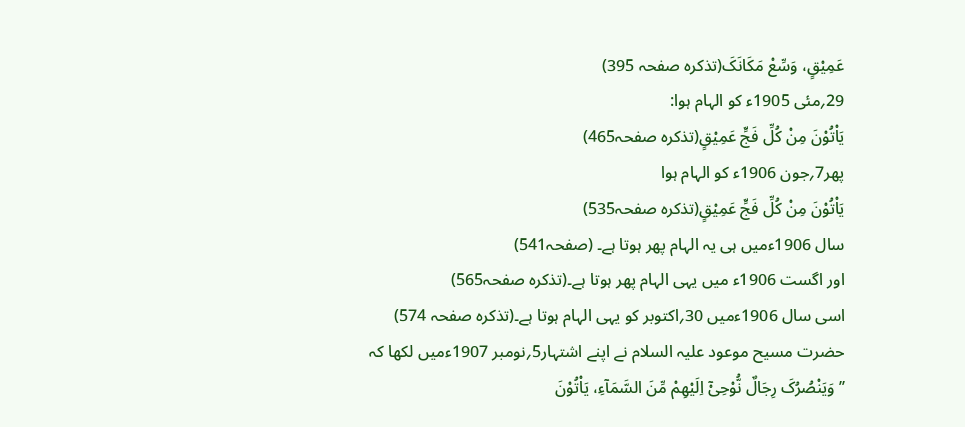عَمِیْقٍ، وَسِّعْ مَکَانَکَ(تذکرہ صفحہ 395)
29؍مئی 1905ء کو الہام ہوا:
یَاْتُوْنَ مِنْ کُلِّ فَجٍّ عَمِیْقٍ(تذکرہ صفحہ465)
پھر7؍جون 1906ء کو الہام ہوا
یَاْتُوْنَ مِنْ کُلِّ فَجٍّ عَمِیْقٍ(تذکرہ صفحہ535)
سال 1906ءمیں ہی یہ الہام پھر ہوتا ہے۔ (صفحہ541)
اور اگست 1906ء میں یہی الہام پھر ہوتا ہے۔(تذکرہ صفحہ565)
اسی سال 1906ءمیں 30؍اکتوبر کو یہی الہام ہوتا ہے۔(تذکرہ صفحہ 574)
حضرت مسیح موعود علیہ السلام نے اپنے اشتہار5؍نومبر 1907ءمیں لکھا کہ
’’وَیَنْصُرُکَ رِجَالٌ نُّوْحِیْٓ اِلَیْھِمْ مِّنَ السَّمَآءِ، یَاْتُوْنَ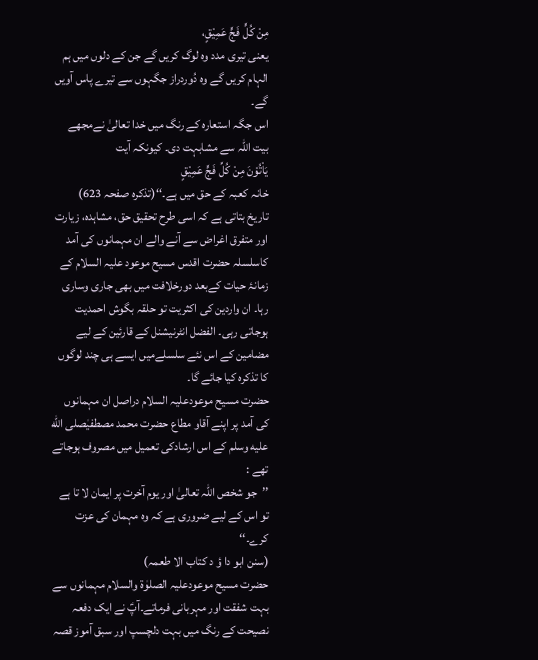مِنْ کُلٍّ فَجٍّ عَمِیْقٍ،
یعنی تیری مدد وہ لوگ کریں گے جن کے دلوں میں ہم الہام کریں گے وہ دُوردراز جگہوں سے تیرے پاس آویں گے۔
اس جگہ استعارہ کے رنگ میں خدا تعالیٰ نےمجھے بیت اللہ سے مشابہت دی۔ کیونکہ آیت
یَاْتُوْنَ مِنْ کُلِّ فَجٍّ عَمِیْقٍ
خانہ کعبہ کے حق میں ہے۔‘‘(تذکرہ صفحہ 623)
تاریخ بتاتی ہے کہ اسی طرح تحقیق حق، مشاہدہ، زیارت اور متفرق اغراض سے آنے والے ان مہمانوں کی آمد کاسلسلہ حضرت اقدس مسیح موعود علیہ السلام کے زمانۂ حیات کےبعد دورخلافت میں بھی جاری وساری رہا۔ ان واردین کی اکثریت تو حلقہ بگوش احمدیت ہوجاتی رہی۔ الفضل انٹرنیشنل کے قارئین کے لیے مضامین کے اس نئے سلسلےمیں ایسے ہی چند لوگوں کا تذکرہ کیا جائے گا۔
حضرت مسیح موعودعلیہ السلام دراصل ان مہمانوں کی آمد پر اپنے آقاو مطاع حضرت محمد مصطفیٰصلى الله عليه وسلم کے اس ارشادکی تعمیل میں مصروف ہوجاتے تھے :
’’جو شخص اللہ تعالیٰ اور یوم آخرت پر ایمان لا تا ہے تو اس کے لیے ضروری ہے کہ وہ مہمان کی عزت کرے۔‘‘
(سنن ابو دا ؤ د کتاب الا طعمہ)
حضرت مسیح موعودعلیہ الصلوٰۃ والسلام مہمانوں سے بہت شفقت اور مہربانی فرماتے۔آپؑ نے ایک دفعہ نصیحت کے رنگ میں بہت دلچسپ اور سبق آموز قصہ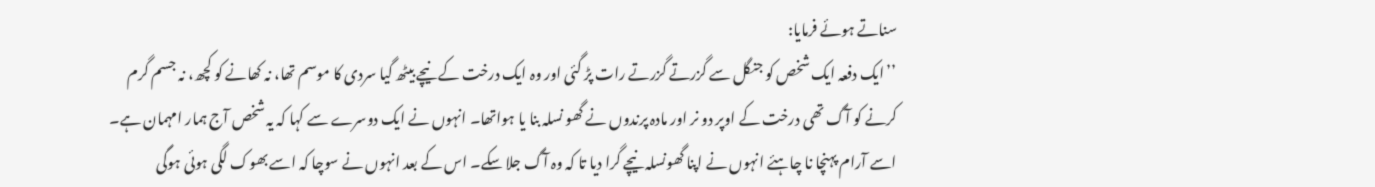سناتے ہوئے فرمایا:
’’ایک دفعہ ایک شخص کو جنگل سے گزرتے گزرتے رات پڑ گئی اور وہ ایک درخت کے نیچے بیٹھ گیا سردی کا موسم تھا، نہ کھانے کو کچھ، نہ جسم گرم کرنے کو آگ تھی درخت کے اوپر دو نر اور مادہ پرندوں نے گھو نسلہ بنا یا ہواتھا۔ انہوں نے ایک دوسرے سے کہا کہ یہ شخص آج ہمار امہمان ہے۔ اسے آرام پہنچا نا چاہئے انہوں نے اپنا گھونسلہ نیچے گرا دیا تا کہ وہ آگ جلا سکے۔ اس کے بعد انہوں نے سوچا کہ اسے بھوک لگی ہوئی ہوگی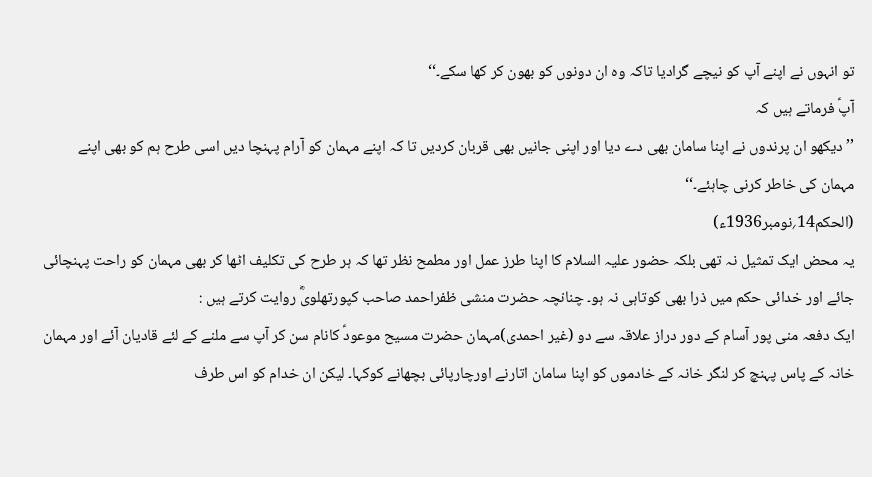تو انہوں نے اپنے آپ کو نیچے گرادیا تاکہ وہ ان دونوں کو بھون کر کھا سکے۔‘‘
آپؑ فرماتے ہیں کہ
’’دیکھو ان پرندوں نے اپنا سامان بھی دے دیا اور اپنی جانیں بھی قربان کردیں تا کہ اپنے مہمان کو آرام پہنچا دیں اسی طرح ہم کو بھی اپنے مہمان کی خاطر کرنی چاہئے۔‘‘
(الحکم14؍نومبر1936ء)
یہ محض ایک تمثیل نہ تھی بلکہ حضور علیہ السلام کا اپنا طرز عمل اور مطمح نظر تھا کہ ہر طرح کی تکلیف اٹھا کر بھی مہمان کو راحت پہنچائی جائے اور خدائی حکم میں ذرا بھی کوتاہی نہ ہو۔ چنانچہ حضرت منشی ظفراحمد صاحب کپورتھلویؓ روایت کرتے ہیں :
ایک دفعہ منی پور آسام کے دور دراز علاقہ سے دو (غیر احمدی)مہمان حضرت مسیح موعودؑ کانام سن کر آپ سے ملنے کے لئے قادیان آئے اور مہمان خانہ کے پاس پہنچ کر لنگر خانہ کے خادموں کو اپنا سامان اتارنے اورچارپائی بچھانے کوکہا۔ لیکن ان خدام کو اس طرف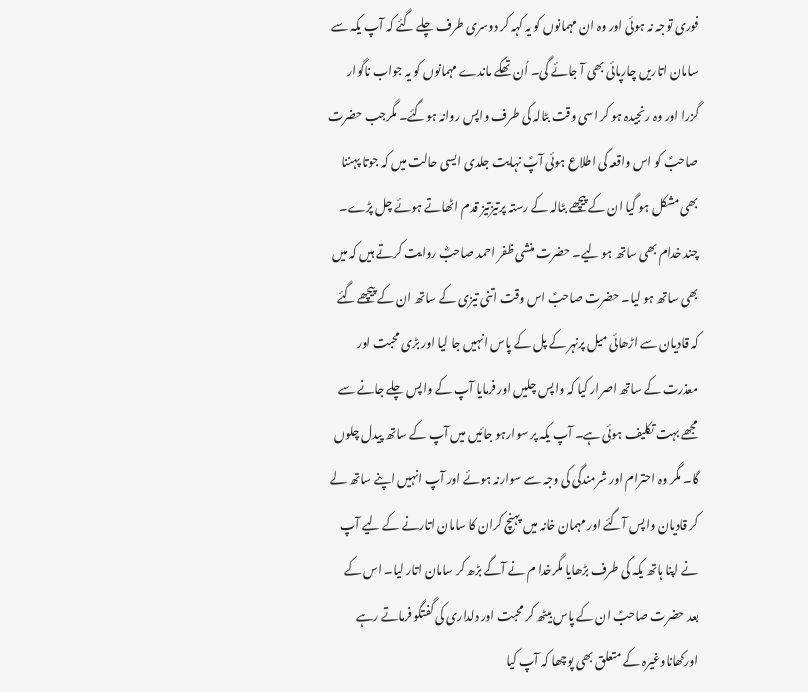فوری توجہ نہ ہوئی اور وہ ان مہمانوں کو یہ کہہ کر دوسری طرف چلے گئے کہ آپ یکہ سے سامان اتاریں چارپائی بھی آ جائے گی۔ اُن تھکے ماندے مہمانوں کو یہ جواب ناگوار گزرا اور وہ رنجیدہ ہو کر اسی وقت بٹالہ کی طرف واپس روانہ ہوگئے۔ مگرجب حضرت صاحبؑ کو اس واقعہ کی اطلاع ہوئی آپؑ نہایت جلدی ایسی حالت میں کہ جوتا پہننا بھی مشکل ہو گیا ان کے پیچھے بٹالہ کے رستہ پرتیزتیز قدم اٹھاتے ہوئے چل پڑے۔ چند خدام بھی ساتھ ہو لیے۔ حضرت منشی ظفر احمد صاحبؓ روایت کرتے ہیں کہ میں بھی ساتھ ہو لیا۔ حضرت صاحبؑ اس وقت اتنی تیزی کے ساتھ ان کے پیچھے گئے کہ قادیان سے اڑھائی میل پرنہر کے پل کے پاس انہیں جا لیا اور بڑی محبت اور معذرت کے ساتھ اصرار کیا کہ واپس چلیں اور فرمایا آپ کے واپس چلے جانے سے مجھے بہت تکلیف ہوئی ہے۔ آپ یکہ پر سوارہو جائیں میں آپ کے ساتھ پیدل چلوں گا۔ مگر وہ احترام اور شرمندگی کی وجہ سے سوارنہ ہوئے اور آپ انہیں اپنے ساتھ لے کر قادیان واپس آگئے اور مہمان خانہ میں پہنچ کران کا سامان اتارنے کے لیے آپ نے اپنا ہاتھ یکہ کی طرف بڑھایا مگرخدا م نے آگے بڑھ کر سامان اتار لیا۔ اس کے بعد حضرت صاحبؑ ان کے پاس بیٹھ کر محبت اور دلداری کی گفتگو فرماتے رہے اورکھاناوغیرہ کے متعلق بھی پوچھا کہ آپ کیا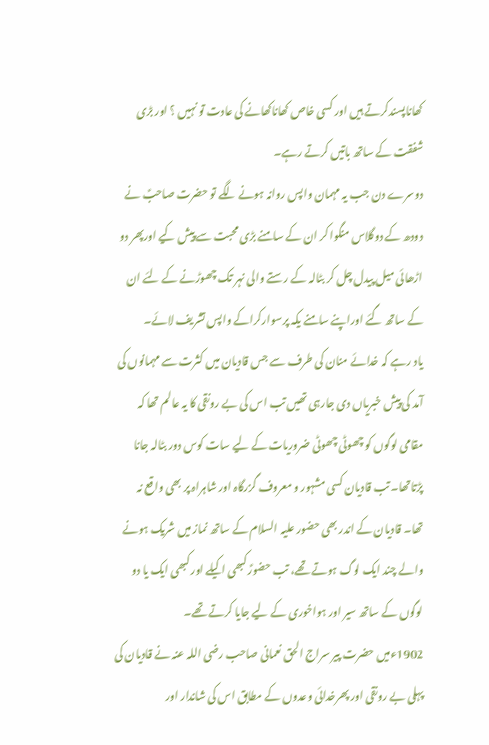کھاناپسندکرتے ہیں اور کسی خاص کھاناکھانے کی عادت تو نہیں ؟ اور بڑی شفقت کے ساتھ باتیں کرتے رہے۔
دوسرے دن جب یہ مہمان واپس روانہ ہونے لگے تو حضرت صاحبؑ نے دودھ کے دوگلاس منگوا کر ان کے سامنے بڑی محبت سے پیش کیے اورپھر دو اڑھائی میل پیدل چل کر بٹالہ کے رستے والی نہر تک چھوڑنے کے لئے ان کے ساتھ گئے اوراپنے سامنے یکہ پرسوارکراکے واپس تشریف لائے۔
یاد رہے کہ خدائے منان کی طرف سے جس قادیان میں کثرت سے مہمانوں کی آمد کی پیش خبریاں دی جارہی تھیں تب اس کی بے رونقی کا یہ عالم تھا کہ مقامی لوگوں کو چھوٹی چھوٹی ضروریات کے لیے سات کوس دور بٹالہ جانا پڑتاتھا۔ تب قادیان کسی مشہور و معروف گزرگاہ اور شاہراہ پر بھی واقع نہ تھا۔ قادیان کے اندر بھی حضور علیہ السلام کے ساتھ نماز میں شریک ہونے والے چند ایک لوگ ہوتے تھے، تب حضورؑ کبھی اکیلے اور کبھی ایک یا دو لوگوں کے ساتھ سیر اور ہواخوری کے لیے جایا کرتے تھے۔
1902ءمیں حضرت پیر سراج الحق نعمانی صاحب رضی اللہ عنہ نے قادیان کی پہلی بے رونقی اور پھرخدائی وعدوں کے مطابق اس کی شاندار اور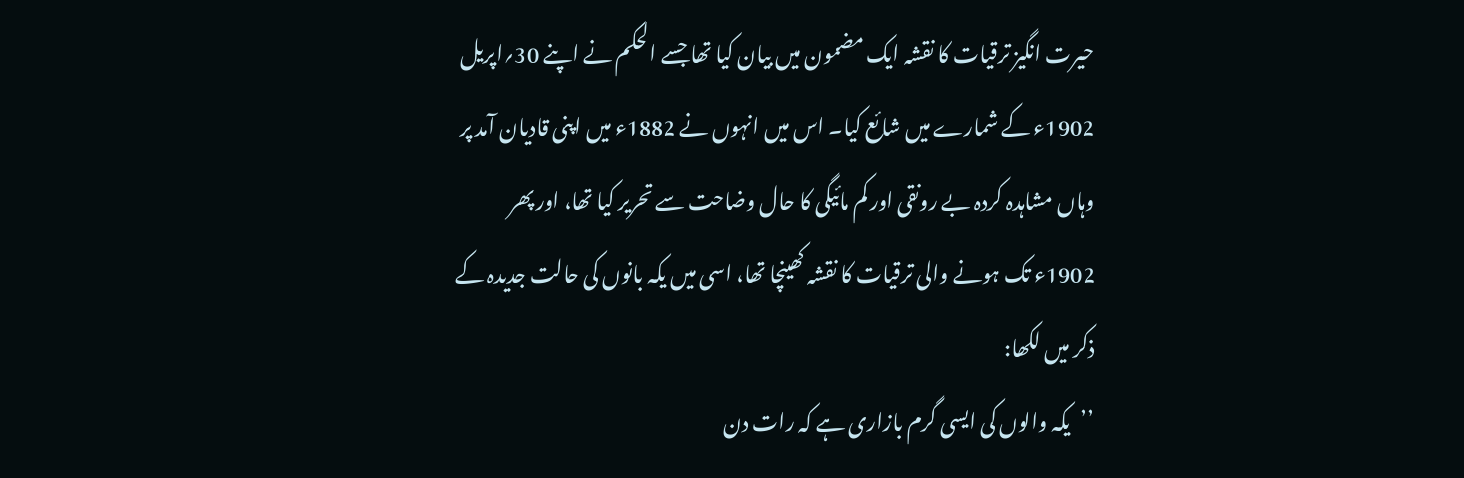حیرت انگیز ترقیات کا نقشہ ایک مضمون میں بیان کیا تھا جسے الحکم نے اپنے 30؍اپریل 1902ء کے شمارے میں شائع کیا۔ اس میں انہوں نے 1882ء میں اپنی قادیان آمد پر وہاں مشاہدہ کردہ بے رونقی اور کم مائیگی کا حال وضاحت سے تحریر کیا تھا، اور پھر 1902ء تک ہونے والی ترقیات کا نقشہ کھینچا تھا، اسی میں یکہ بانوں کی حالت جدیدہ کے ذکر میں لکھا:
’’یکہ والوں کی ایسی گرم بازاری ہے کہ رات دن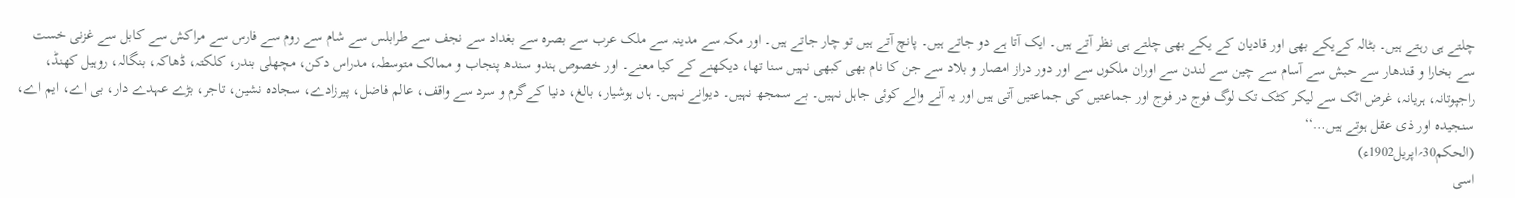چلتے ہی رہتے ہیں۔ بٹالہ کےیکے بھی اور قادیان کے یکے بھی چلتے ہی نظر آتے ہیں۔ ایک آتا ہے دو جاتے ہیں۔ پانچ آتے ہیں تو چار جاتے ہیں۔ اور مکہ سے مدینہ سے ملک عرب سے بصرہ سے بغداد سے نجف سے طرابلس سے شام سے روم سے فارس سے مراکش سے کابل سے غزنی خست سے بخارا و قندھار سے حبش سے آسام سے چین سے لندن سے اوران ملکوں سے اور دور دراز امصار و بلاد سے جن کا نام بھی کبھی نہیں سنا تھا، دیکھنے کے کیا معنے۔ اور خصوص ہندو سندھ پنجاب و ممالک متوسطہ، مدراس دکن، مچھلی بندر، کلکتہ، ڈھاکہ، بنگالہ، روہیل کھنڈ، راجپوتانہ، ہریانہ، غرض اٹک سے لیکر کٹک تک لوگ فوج در فوج اور جماعتیں کی جماعتیں آتی ہیں اور یہ آنے والے کوئی جاہل نہیں۔ بے سمجھ نہیں۔ دیوانے نہیں۔ ہاں ہوشیار، بالغ، دنیا کےگرم و سرد سے واقف، عالم فاضل، پیرزادے، سجادہ نشین، تاجر، بڑے عہدے دار، بی اے، ایم اے، سنجیدہ اور ذی عقل ہوتے ہیں…‘‘
(الحکم30؍اپریل1902ء)
اسی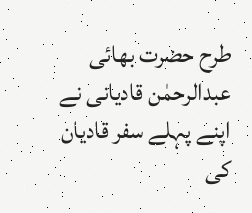طرح حضرت بھائی عبدالرحمٰن قادیانی نے اپنے پہلے سفر قادیان کی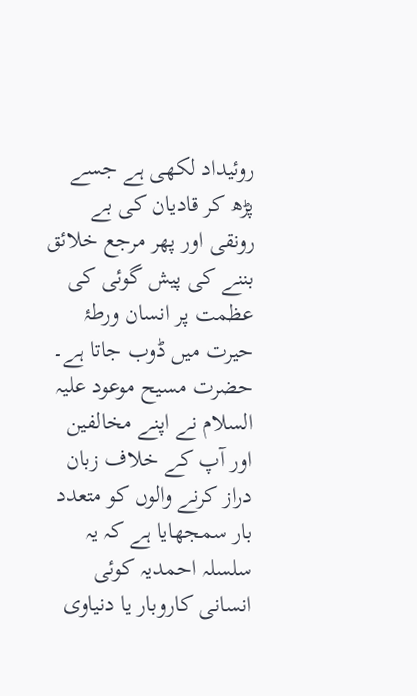روئیداد لکھی ہے جسے پڑھ کر قادیان کی بے رونقی اور پھر مرجع خلائق بننے کی پیش گوئی کی عظمت پر انسان ورطۂ حیرت میں ڈوب جاتا ہے۔ حضرت مسیح موعود علیہ السلام نے اپنے مخالفین اور آپ کے خلاف زبان دراز کرنے والوں کو متعدد بار سمجھایا ہے کہ یہ سلسلہ احمدیہ کوئی انسانی کاروبار یا دنیاوی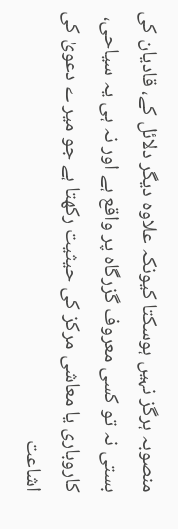منصوبہ ہرگز نہیں ہوسکتا کیونکہ علاوہ دیگر دلائل کے، قادیان کی بستی نہ تو کسی معروف گزرگاہ پر واقع ہے اور نہ ہی یہ سیاحی، کاروباری یا معاشی مرکز کی حیثیت رکھتا ہے جو میر ے دعویٰ کی اشاعت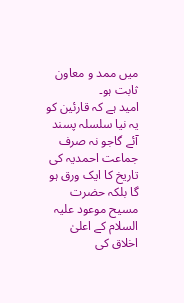میں ممد و معاون ثابت ہو۔
امید ہے کہ قارئین کو یہ نیا سلسلہ پسند آئے گاجو نہ صرف جماعت احمدیہ کی تاریخ کا ایک ورق ہو گا بلکہ حضرت مسیح موعود علیہ السلام کے اعلیٰ اخلاق کی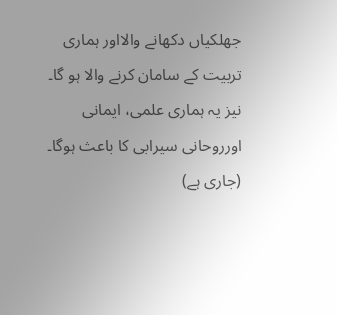جھلکیاں دکھانے والااور ہماری تربیت کے سامان کرنے والا ہو گا۔ نیز یہ ہماری علمی، ایمانی اورروحانی سیرابی کا باعث ہوگا۔
(جاری ہے)